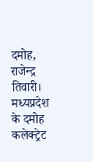दमोह, राजेन्द्र तिवारी। मध्यप्रदेश के दमोह कलेक्ट्रेट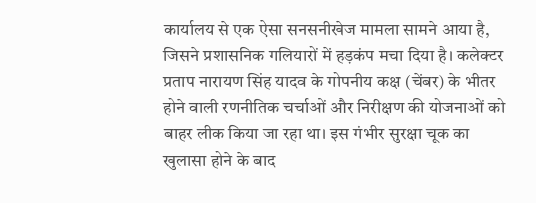कार्यालय से एक ऐसा सनसनीखेज मामला सामने आया है, जिसने प्रशासनिक गलियारों में हड़कंप मचा दिया है। कलेक्टर प्रताप नारायण सिंह यादव के गोपनीय कक्ष (चेंबर) के भीतर होने वाली रणनीतिक चर्चाओं और निरीक्षण की योजनाओं को बाहर लीक किया जा रहा था। इस गंभीर सुरक्षा चूक का खुलासा होने के बाद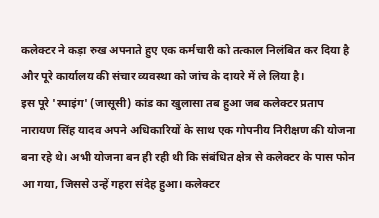कलेक्टर ने कड़ा रुख अपनाते हुए एक कर्मचारी को तत्काल निलंबित कर दिया है और पूरे कार्यालय की संचार व्यवस्था को जांच के दायरे में ले लिया है।
इस पूरे 'स्पाइंग' (जासूसी) कांड का खुलासा तब हुआ जब कलेक्टर प्रताप नारायण सिंह यादव अपने अधिकारियों के साथ एक गोपनीय निरीक्षण की योजना बना रहे थे। अभी योजना बन ही रही थी कि संबंधित क्षेत्र से कलेक्टर के पास फोन आ गया, जिससे उन्हें गहरा संदेह हुआ। कलेक्टर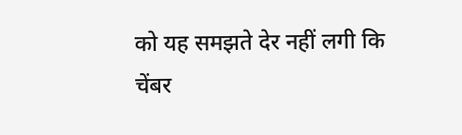को यह समझते देर नहीं लगी कि चेंबर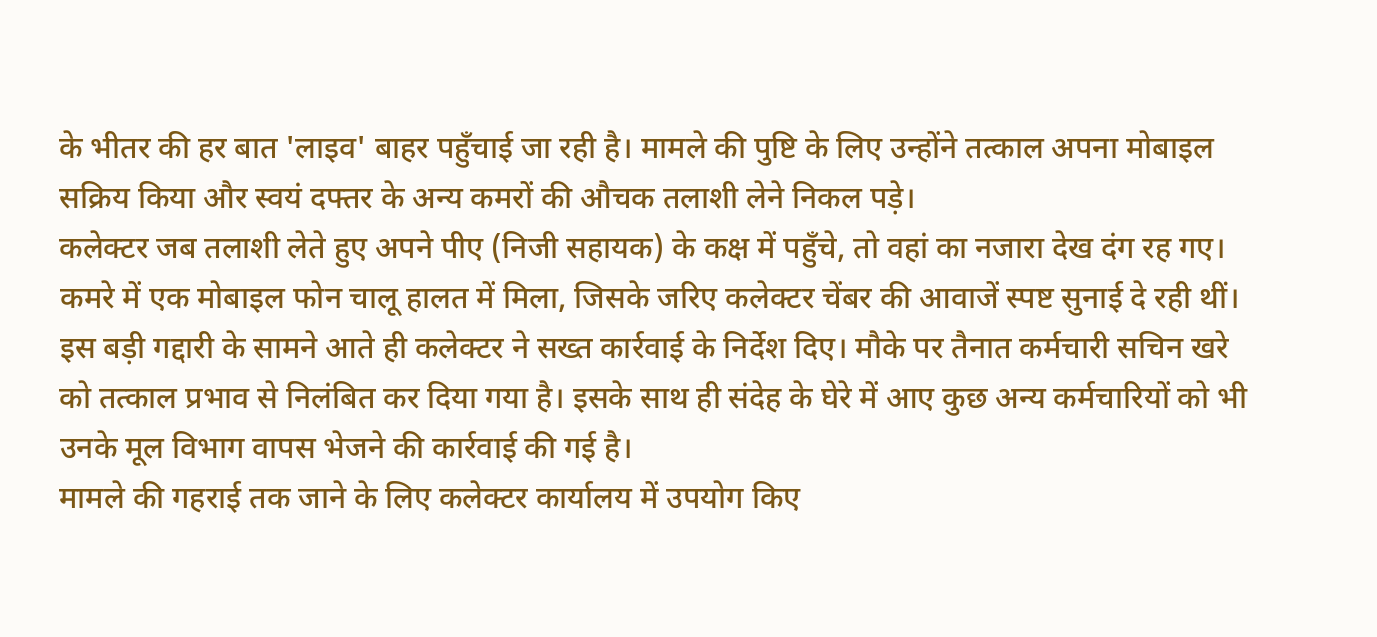के भीतर की हर बात 'लाइव' बाहर पहुँचाई जा रही है। मामले की पुष्टि के लिए उन्होंने तत्काल अपना मोबाइल सक्रिय किया और स्वयं दफ्तर के अन्य कमरों की औचक तलाशी लेने निकल पड़े।
कलेक्टर जब तलाशी लेते हुए अपने पीए (निजी सहायक) के कक्ष में पहुँचे, तो वहां का नजारा देख दंग रह गए। कमरे में एक मोबाइल फोन चालू हालत में मिला, जिसके जरिए कलेक्टर चेंबर की आवाजें स्पष्ट सुनाई दे रही थीं। इस बड़ी गद्दारी के सामने आते ही कलेक्टर ने सख्त कार्रवाई के निर्देश दिए। मौके पर तैनात कर्मचारी सचिन खरे को तत्काल प्रभाव से निलंबित कर दिया गया है। इसके साथ ही संदेह के घेरे में आए कुछ अन्य कर्मचारियों को भी उनके मूल विभाग वापस भेजने की कार्रवाई की गई है।
मामले की गहराई तक जाने के लिए कलेक्टर कार्यालय में उपयोग किए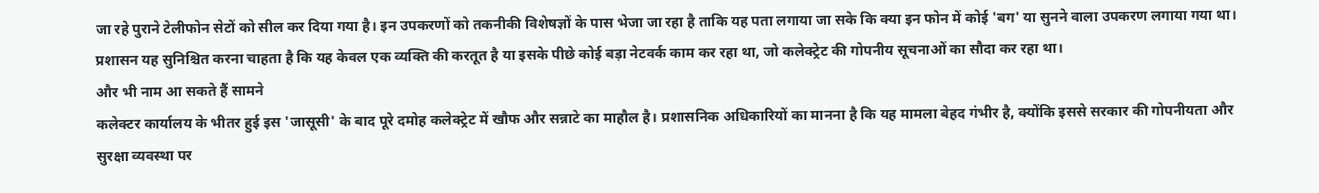जा रहे पुराने टेलीफोन सेटों को सील कर दिया गया है। इन उपकरणों को तकनीकी विशेषज्ञों के पास भेजा जा रहा है ताकि यह पता लगाया जा सके कि क्या इन फोन में कोई 'बग' या सुनने वाला उपकरण लगाया गया था। प्रशासन यह सुनिश्चित करना चाहता है कि यह केवल एक व्यक्ति की करतूत है या इसके पीछे कोई बड़ा नेटवर्क काम कर रहा था, जो कलेक्ट्रेट की गोपनीय सूचनाओं का सौदा कर रहा था।
और भी नाम आ सकते हैं सामने
कलेक्टर कार्यालय के भीतर हुई इस 'जासूसी' के बाद पूरे दमोह कलेक्ट्रेट में खौफ और सन्नाटे का माहौल है। प्रशासनिक अधिकारियों का मानना है कि यह मामला बेहद गंभीर है, क्योंकि इससे सरकार की गोपनीयता और सुरक्षा व्यवस्था पर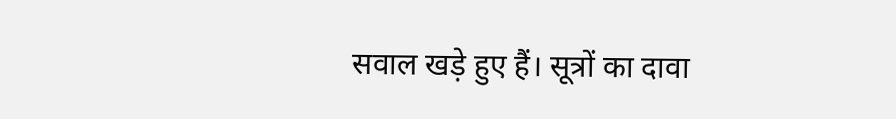सवाल खड़े हुए हैं। सूत्रों का दावा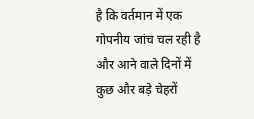है कि वर्तमान में एक गोपनीय जांच चल रही है और आने वाले दिनों में कुछ और बड़े चेहरों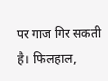पर गाज गिर सकती है। फिलहाल,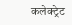कलेक्ट्रेट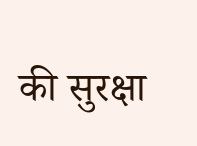की सुरक्षा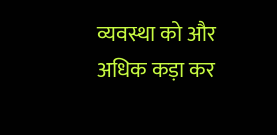व्यवस्था को और अधिक कड़ा कर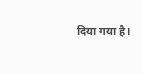दिया गया है।